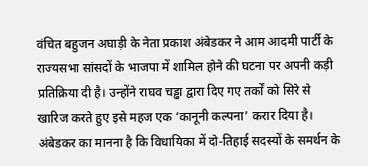वंचित बहुजन अघाड़ी के नेता प्रकाश अंबेडकर ने आम आदमी पार्टी के राज्यसभा सांसदों के भाजपा में शामिल होने की घटना पर अपनी कड़ी प्रतिक्रिया दी है। उन्होंने राघव चड्ढा द्वारा दिए गए तर्कों को सिरे से खारिज करते हुए इसे महज एक ‘कानूनी कल्पना’ करार दिया है। अंबेडकर का मानना है कि विधायिका में दो-तिहाई सदस्यों के समर्थन के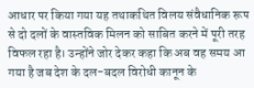आधार पर किया गया यह तथाकथित विलय संवैधानिक रूप से दो दलों के वास्तविक मिलन को साबित करने में पूरी तरह विफल रहा है। उन्होंने जोर देकर कहा कि अब वह समय आ गया है जब देश के दल-बदल विरोधी कानून के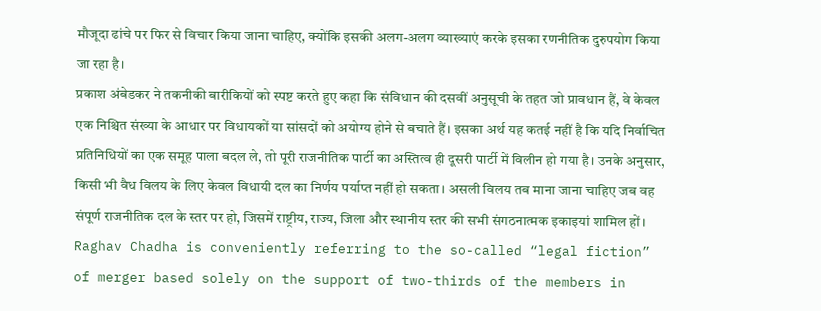मौजूदा ढांचे पर फिर से विचार किया जाना चाहिए, क्योंकि इसकी अलग-अलग व्याख्याएं करके इसका रणनीतिक दुरुपयोग किया जा रहा है।
प्रकाश अंबेडकर ने तकनीकी बारीकियों को स्पष्ट करते हुए कहा कि संविधान की दसवीं अनुसूची के तहत जो प्रावधान हैं, वे केवल एक निश्चित संख्या के आधार पर विधायकों या सांसदों को अयोग्य होने से बचाते हैं। इसका अर्थ यह कतई नहीं है कि यदि निर्वाचित प्रतिनिधियों का एक समूह पाला बदल ले, तो पूरी राजनीतिक पार्टी का अस्तित्व ही दूसरी पार्टी में विलीन हो गया है। उनके अनुसार, किसी भी वैध विलय के लिए केवल विधायी दल का निर्णय पर्याप्त नहीं हो सकता। असली विलय तब माना जाना चाहिए जब वह संपूर्ण राजनीतिक दल के स्तर पर हो, जिसमें राष्ट्रीय, राज्य, जिला और स्थानीय स्तर की सभी संगठनात्मक इकाइयां शामिल हों।
Raghav Chadha is conveniently referring to the so-called “legal fiction” of merger based solely on the support of two-thirds of the members in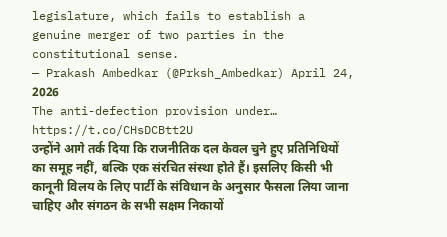legislature, which fails to establish a genuine merger of two parties in the constitutional sense.
— Prakash Ambedkar (@Prksh_Ambedkar) April 24, 2026
The anti-defection provision under… https://t.co/CHsDCBtt2U
उन्होंने आगे तर्क दिया कि राजनीतिक दल केवल चुने हुए प्रतिनिधियों का समूह नहीं, बल्कि एक संरचित संस्था होते हैं। इसलिए किसी भी कानूनी विलय के लिए पार्टी के संविधान के अनुसार फैसला लिया जाना चाहिए और संगठन के सभी सक्षम निकायों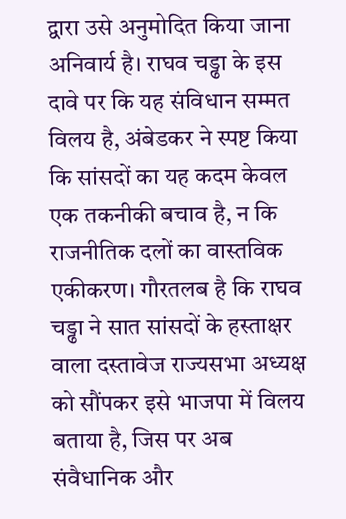द्वारा उसे अनुमोदित किया जाना अनिवार्य है। राघव चड्ढा के इस दावे पर कि यह संविधान सम्मत विलय है, अंबेडकर ने स्पष्ट किया कि सांसदों का यह कदम केवल एक तकनीकी बचाव है, न कि राजनीतिक दलों का वास्तविक एकीकरण। गौरतलब है कि राघव चड्ढा ने सात सांसदों के हस्ताक्षर वाला दस्तावेज राज्यसभा अध्यक्ष को सौंपकर इसे भाजपा में विलय बताया है, जिस पर अब संवैधानिक और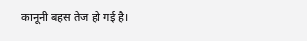कानूनी बहस तेज हो गई है।